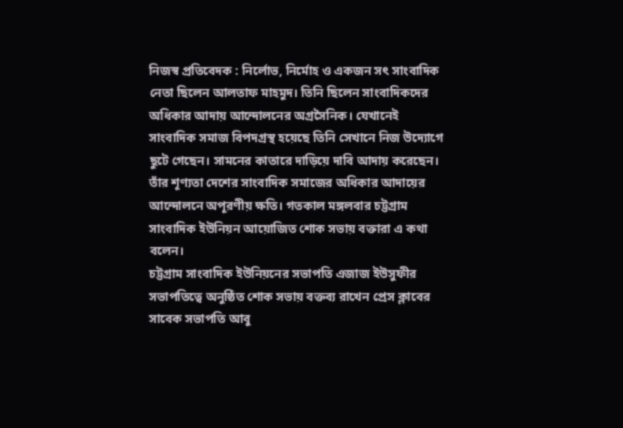নিজস্ব প্রতিবেদক : নির্লোভ, নির্মোহ ও একজন সৎ সাংবাদিক নেতা ছিলেন আলতাফ মাহমুদ। তিনি ছিলেন সাংবাদিকদের অধিকার আদায় আন্দোলনের অগ্রসৈনিক। যেখানেই সাংবাদিক সমাজ বিপদগ্রস্থ হয়েছে তিনি সেখানে নিজ উদ্যোগে ছুটে গেছেন। সামনের কাতারে দাড়িয়ে দাবি আদায় করেছেন। তাঁর শূণ্যতা দেশের সাংবাদিক সমাজের অধিকার আদায়ের আন্দোলনে অপূরণীয় ক্ষতি। গতকাল মঙ্গলবার চট্টগ্রাম সাংবাদিক ইউনিয়ন আয়োজিত শোক সভায় বক্তারা এ কথা বলেন।
চট্টগ্রাম সাংবাদিক ইউনিয়নের সভাপতি এজাজ ইউসুফীর সভাপতিত্বে অনুষ্ঠিত শোক সভায় বক্তব্য রাখেন প্রেস ক্লাবের সাবেক সভাপতি আবু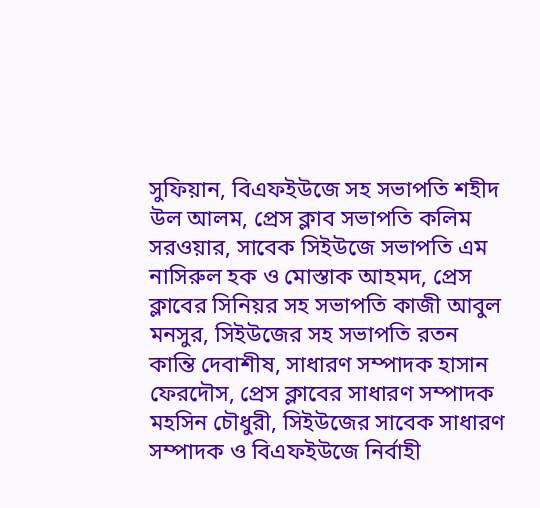সুফিয়ান, বিএফইউজে সহ সভাপতি শহীদ উল আলম, প্রেস ক্লাব সভাপতি কলিম সরওয়ার, সাবেক সিইউজে সভাপতি এম নাসিরুল হক ও মোস্তাক আহমদ, প্রেস ক্লাবের সিনিয়র সহ সভাপতি কাজী আবুল মনসুর, সিইউজের সহ সভাপতি রতন কান্তি দেবাশীষ, সাধারণ সম্পাদক হাসান ফেরদৌস, প্রেস ক্লাবের সাধারণ সম্পাদক মহসিন চৌধুরী, সিইউজের সাবেক সাধারণ সম্পাদক ও বিএফইউজে নির্বাহী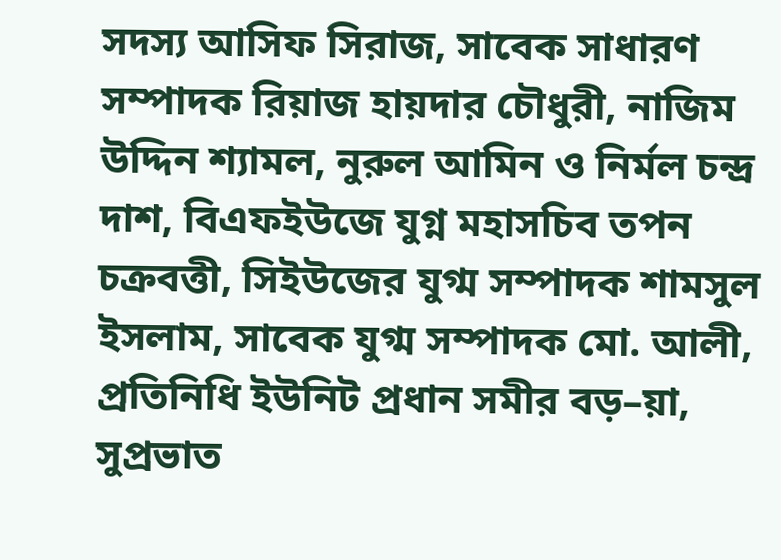সদস্য আসিফ সিরাজ, সাবেক সাধারণ সম্পাদক রিয়াজ হায়দার চৌধুরী, নাজিম উদ্দিন শ্যামল, নুরুল আমিন ও নির্মল চন্দ্র দাশ, বিএফইউজে যুগ্ন মহাসচিব তপন চক্রবত্তী, সিইউজের যুগ্ম সম্পাদক শামসুল ইসলাম, সাবেক যুগ্ম সম্পাদক মো. আলী, প্রতিনিধি ইউনিট প্রধান সমীর বড়–য়া, সুপ্রভাত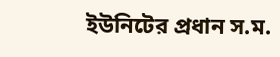ইউনিটের প্রধান স.ম.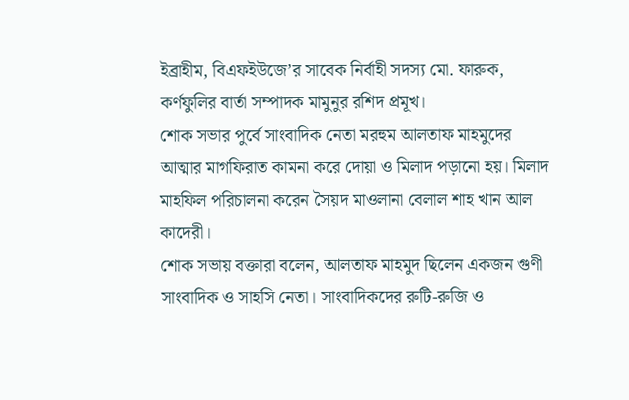ইব্রাহীম, বিএফইউজে’র সাবেক নির্বাহী সদস্য মো. ফারুক, কর্ণফুলির বার্তা সম্পাদক মামুনুর রশিদ প্রমূখ।
শোক সভার পুর্বে সাংবাদিক নেতা মরহুম আলতাফ মাহমুদের আত্মার মাগফিরাত কামনা করে দোয়া ও মিলাদ পড়ানো হয়। মিলাদ মাহফিল পরিচালনা করেন সৈয়দ মাওলানা বেলাল শাহ খান আল কাদেরী।
শোক সভায় বক্তারা বলেন, আলতাফ মাহমুদ ছিলেন একজন গুণী সাংবাদিক ও সাহসি নেতা। সাংবাদিকদের রুটি-রুজি ও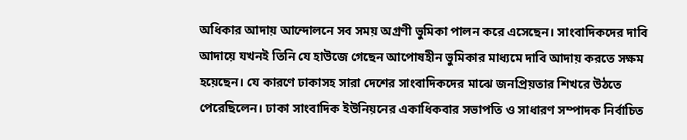অধিকার আদায় আন্দোলনে সব সময় অগ্রণী ভুমিকা পালন করে এসেছেন। সাংবাদিকদের দাবি আদায়ে যখনই তিনি যে হাউজে গেছেন আপোষহীন ভুমিকার মাধ্যমে দাবি আদায় করতে সক্ষম হয়েছেন। যে কারণে ঢাকাসহ সারা দেশের সাংবাদিকদের মাঝে জনপ্রিয়তার শিখরে উঠতে পেরেছিলেন। ঢাকা সাংবাদিক ইউনিয়নের একাধিকবার সভাপতি ও সাধারণ সম্পাদক নির্বাচিত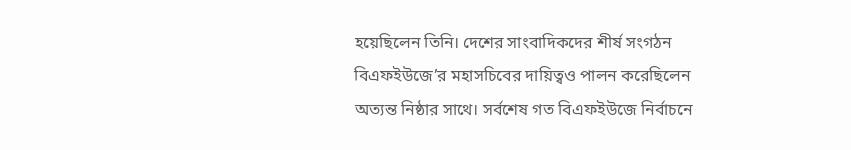হয়েছিলেন তিনি। দেশের সাংবাদিকদের শীর্ষ সংগঠন বিএফইউজে’র মহাসচিবের দায়িত্বও পালন করেছিলেন অত্যন্ত নিষ্ঠার সাথে। সর্বশেষ গত বিএফইউজে নির্বাচনে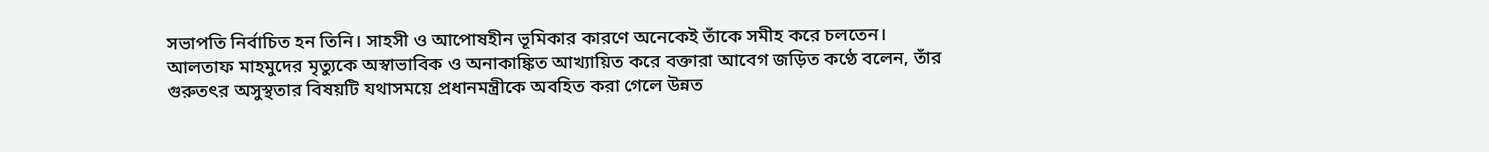সভাপতি নির্বাচিত হন তিনি। সাহসী ও আপোষহীন ভূমিকার কারণে অনেকেই তাঁকে সমীহ করে চলতেন।
আলতাফ মাহমুদের মৃত্যুকে অস্বাভাবিক ও অনাকাঙ্কিত আখ্যায়িত করে বক্তারা আবেগ জড়িত কণ্ঠে বলেন, তাঁর গুরুতৎর অসুস্থতার বিষয়টি যথাসময়ে প্রধানমন্ত্রীকে অবহিত করা গেলে উন্নত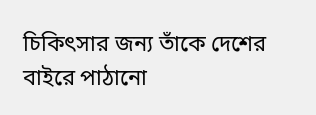চিকিৎসার জন্য তাঁকে দেশের বাইরে পাঠানো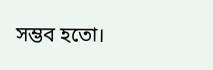সম্ভব হতো।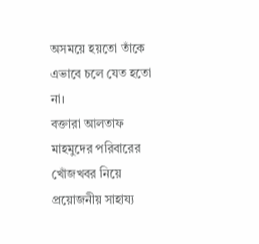অসময়ে হয়তো তাঁকে এভাবে চলে যেত হতো না।
বক্তারা আলতাফ মাহমুদের পরিবারের খোঁজখবর নিয়ে প্রয়োজনীয় সাহায্য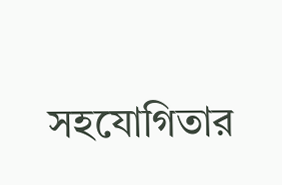সহযোগিতার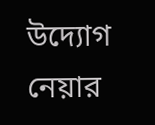উদ্যোগ নেয়ার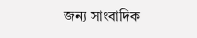জন্য সাংবাদিক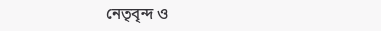নেতৃবৃন্দ ও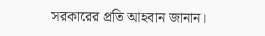সরকারের প্রতি আহবান জানান।